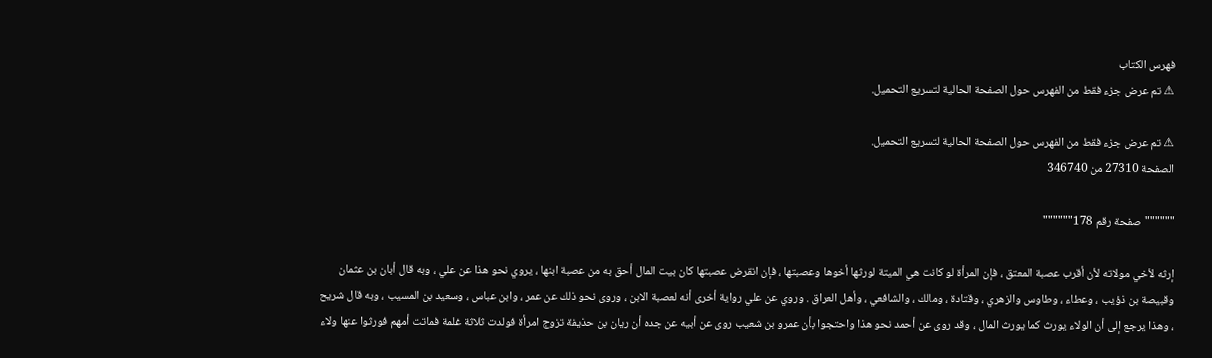فهرس الكتاب
⚠ تم عرض جزء فقط من الفهرس حول الصفحة الحالية لتسريع التحميل.

⚠ تم عرض جزء فقط من الفهرس حول الصفحة الحالية لتسريع التحميل.
الصفحة 27310 من 346740

""""""صفحة رقم 178""""""

إرثه لأخي مولاته لأن أقرب عصبة المعتق ، فإن المرأة لو كانت هي الميتة لورثها أخوها وعصبتها ، فإن انقرض عصبتها كان بيت المال أحق به من عصبة ابنها ، يروي نحو هذا عن علي ، وبه قال أبان بن عثمان وقبيصة بن ذؤيب ، وعطاء ، وطاوس والزهري ، وقتادة ، ومالك ، والشافعي ، وأهل العراق . وروي عن علي رواية أخرى أنه لعصبة الابن ، وروى نحو ذلك عن عمر ، وابن عباس ، وسعيد بن المسيب ، وبه قال شريح ، وهذا يرجع إلى أن الولاء يورث كما يورث المال ، وقد روى عن أحمد نحو هذا واحتجوا بأن عمرو بن شعيب روى عن أبيه عن جده أن ريان بن حذيفة تزوج امرأة فولدت ثلاثة غلمة فماتت أمهم فورثوا عنها ولاء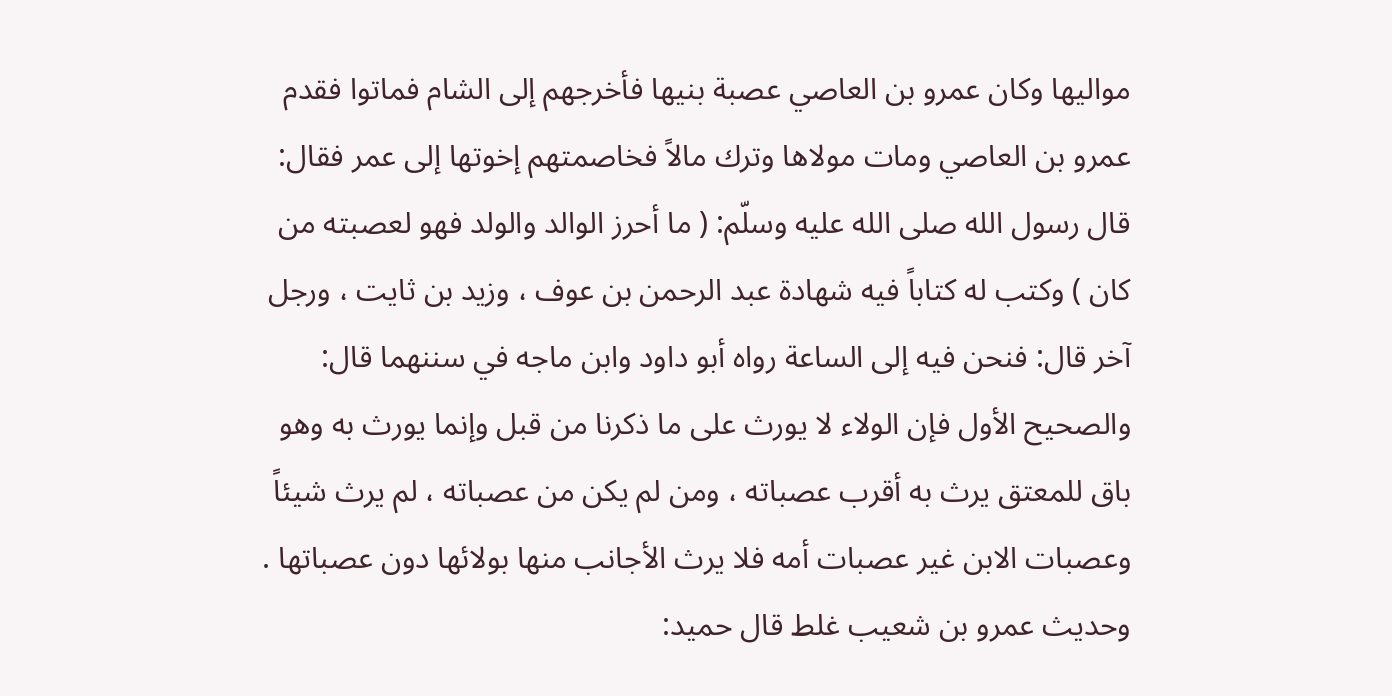مواليها وكان عمرو بن العاصي عصبة بنيها فأخرجهم إلى الشام فماتوا فقدم عمرو بن العاصي ومات مولاها وترك مالاً فخاصمتهم إخوتها إلى عمر فقال: قال رسول الله صلى الله عليه وسلّم: ( ما أحرز الوالد والولد فهو لعصبته من كان ) وكتب له كتاباً فيه شهادة عبد الرحمن بن عوف ، وزيد بن ثايت ، ورجل آخر قال: فنحن فيه إلى الساعة رواه أبو داود وابن ماجه في سننهما قال: والصحيح الأول فإن الولاء لا يورث على ما ذكرنا من قبل وإنما يورث به وهو باق للمعتق يرث به أقرب عصباته ، ومن لم يكن من عصباته ، لم يرث شيئاً وعصبات الابن غير عصبات أمه فلا يرث الأجانب منها بولائها دون عصباتها . وحديث عمرو بن شعيب غلط قال حميد: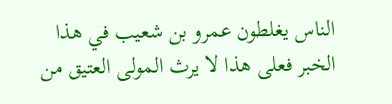الناس يغلطون عمرو بن شعيب في هذا الخبر فعلى هذا لا يرث المولى العتيق من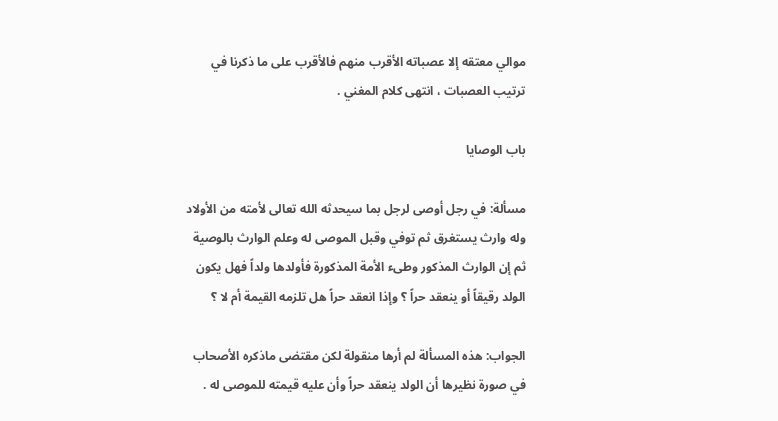موالي معتقه إلا عصباته الأقرب منهم فالأقرب على ما ذكرنا في ترتيب العصبات ، انتهى كلام المغني .

باب الوصايا

مسألة: في رجل أوصى لرجل بما سيحدثه الله تعالى لأمته من الأولاد وله وارث يستغرق ثم توفي وقبل الموصى له وعلم الوارث بالوصية ثم إن الوارث المذكور وطىء الأمة المذكورة فأولدها ولداً فهل يكون الولد رقيقاً أو ينعقد حراً ؟ وإذا انعقد حراً هل تلزمه القيمة أم لا ؟

الجواب: هذه المسألة لم أرها منقولة لكن مقتضى ماذكره الأصحاب في صورة نظيرها أن الولد ينعقد حراً وأن عليه قيمته للموصى له .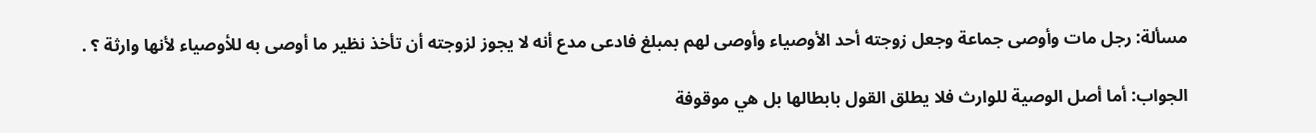مسألة: رجل مات وأوصى جماعة وجعل زوجته أحد الأوصياء وأوصى لهم بمبلغ فادعى مدع أنه لا يجوز لزوجته أن تأخذ نظير ما أوصى به للأوصياء لأنها وارثة ؟ .

الجواب: أما أصل الوصية للوارث فلا يطلق القول بابطالها بل هي موقوفة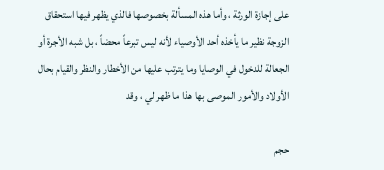على إجازة الورثة ، وأما هذه المسألة بخصوصها فالذي يظهر فيها استحقاق الزوجة نظير ما يأخذه أحد الأوصياء لأنه ليس تبرعاً محضاً ، بل شبه الأجرة أو الجعالة للدخول في الوصايا وما يترتب عليها من الأخطار والنظر والقيام بحال الأولاد والأمور الموصى بها هذا ما ظهر لي ، وقد

حجم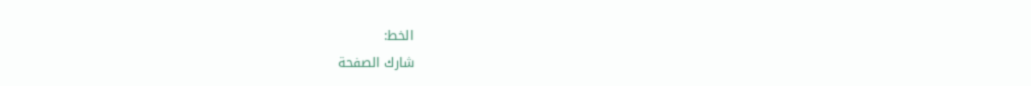الخط:
شارك الصفحة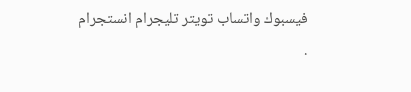فيسبوك واتساب تويتر تليجرام انستجرام
.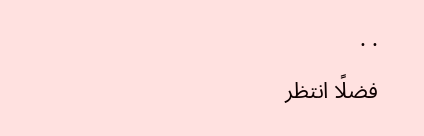. .
فضلًا انتظر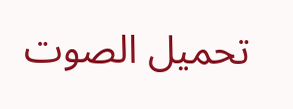تحميل الصوت